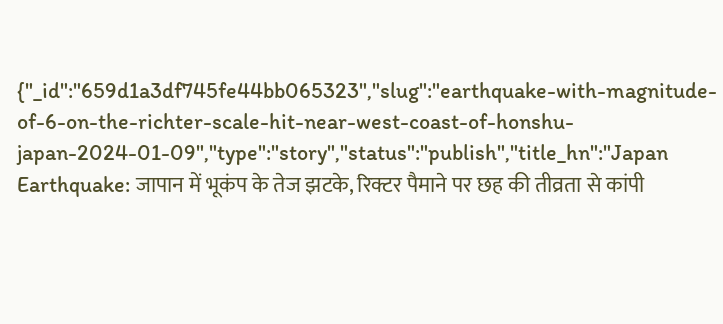{"_id":"659d1a3df745fe44bb065323","slug":"earthquake-with-magnitude-of-6-on-the-richter-scale-hit-near-west-coast-of-honshu-japan-2024-01-09","type":"story","status":"publish","title_hn":"Japan Earthquake: जापान में भूकंप के तेज झटके, रिक्टर पैमाने पर छह की तीव्रता से कांपी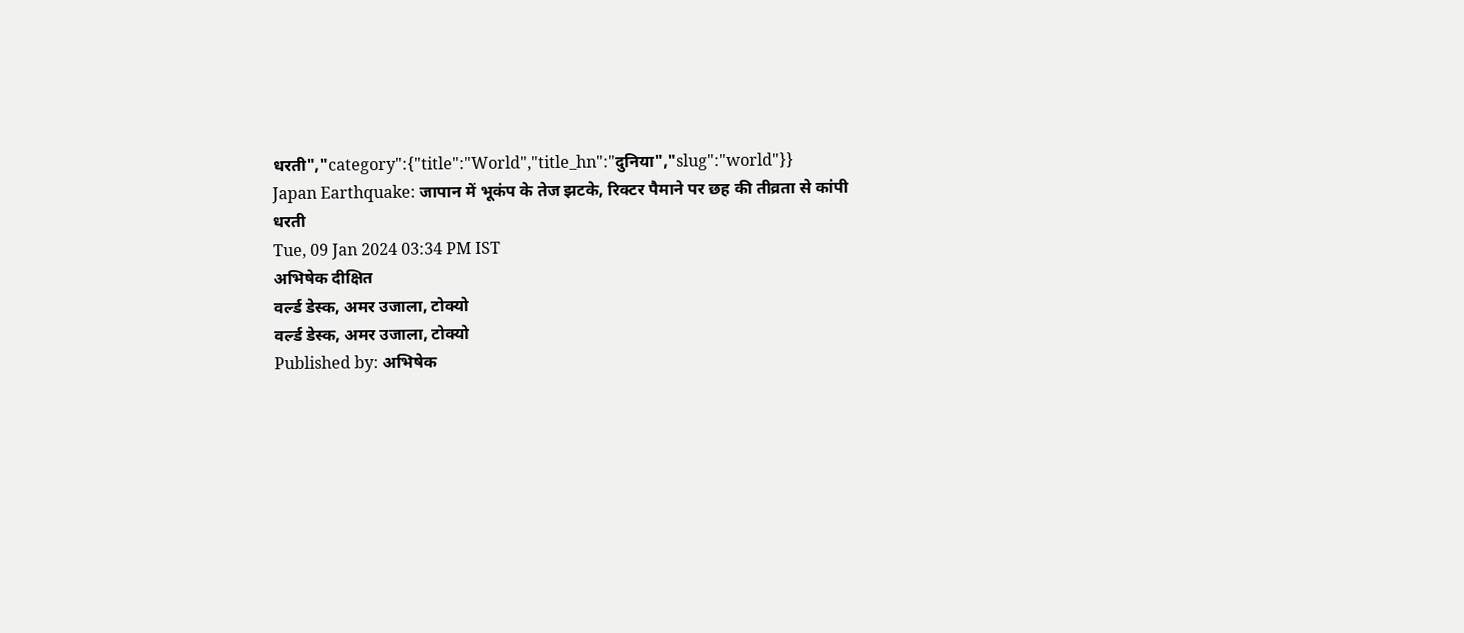धरती","category":{"title":"World","title_hn":"दुनिया","slug":"world"}}
Japan Earthquake: जापान में भूकंप के तेज झटके, रिक्टर पैमाने पर छह की तीव्रता से कांपी धरती
Tue, 09 Jan 2024 03:34 PM IST
अभिषेक दीक्षित
वर्ल्ड डेस्क, अमर उजाला, टोक्यो
वर्ल्ड डेस्क, अमर उजाला, टोक्यो
Published by: अभिषेक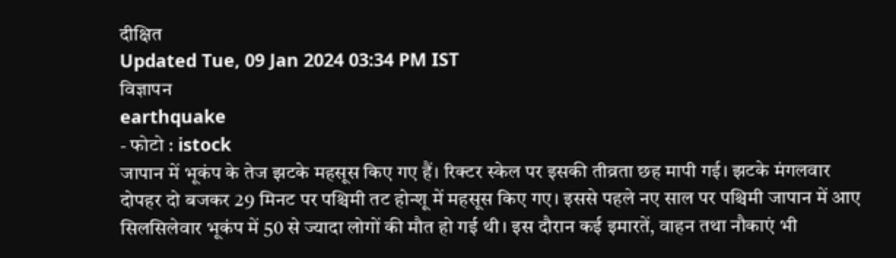दीक्षित
Updated Tue, 09 Jan 2024 03:34 PM IST
विज्ञापन
earthquake
- फोटो : istock
जापान में भूकंप के तेज झटके महसूस किए गए हैं। रिक्टर स्केल पर इसकी तीव्रता छह मापी गई। झटके मंगलवार दोपहर दो बजकर 29 मिनट पर पश्चिमी तट होन्शू में महसूस किए गए। इससे पहले नए साल पर पश्चिमी जापान में आए सिलसिलेवार भूकंप में 50 से ज्यादा लोगों की मौत हो गई थी। इस दौरान कई इमारतें, वाहन तथा नौकाएं भी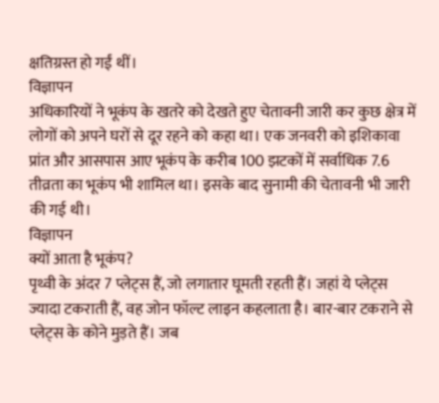क्षतिग्रस्त हो गईं थीं।
विज्ञापन
अधिकारियों ने भूकंप के खतरे को देखते हुए चेतावनी जारी कर कुछ क्षेत्र में लोगों को अपने घरों से दूर रहने को कहा था। एक जनवरी को इशिकावा प्रांत और आसपास आए भूकंप के करीब 100 झटकों में सर्वाधिक 7.6 तीव्रता का भूकंप भी शामिल था। इसके बाद सुनामी की चेतावनी भी जारी की गई थी।
विज्ञापन
क्यों आता है भूकंप?
पृथ्वी के अंदर 7 प्लेट्स हैं, जो लगातार घूमती रहती हैं। जहां ये प्लेट्स ज्यादा टकराती हैं, वह जोन फॉल्ट लाइन कहलाता है। बार-बार टकराने से प्लेट्स के कोने मुड़ते हैं। जब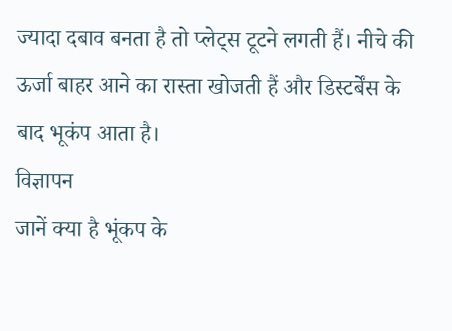ज्यादा दबाव बनता है तो प्लेट्स टूटने लगती हैं। नीचे की ऊर्जा बाहर आने का रास्ता खोजती हैं और डिस्टर्बेंस के बाद भूकंप आता है।
विज्ञापन
जानें क्या है भूंकप के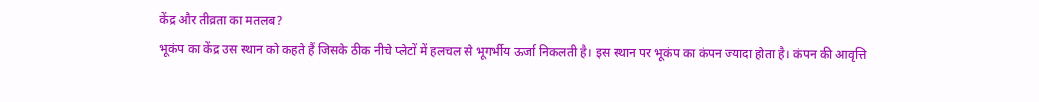केंद्र और तीव्रता का मतलब?
भूकंप का केंद्र उस स्थान को कहते हैं जिसके ठीक नीचे प्लेटों में हलचल से भूगर्भीय ऊर्जा निकलती है। इस स्थान पर भूकंप का कंपन ज्यादा होता है। कंपन की आवृत्ति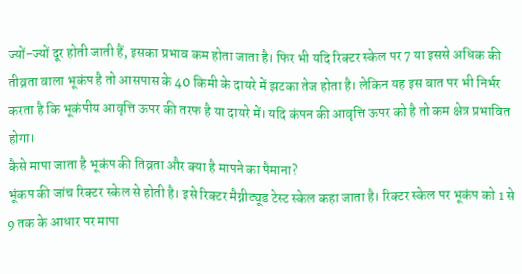ज्यों-ज्यों दूर होती जाती हैं, इसका प्रभाव कम होता जाता है। फिर भी यदि रिक्टर स्केल पर 7 या इससे अधिक की तीव्रता वाला भूकंप है तो आसपास के 40 किमी के दायरे में झटका तेज होता है। लेकिन यह इस बात पर भी निर्भर करता है कि भूकंपीय आवृत्ति ऊपर की तरफ है या दायरे में। यदि कंपन की आवृत्ति ऊपर को है तो कम क्षेत्र प्रभावित होगा।
कैसे मापा जाता है भूकंप की तिव्रता और क्या है मापने का पैमाना?
भूंकप की जांच रिक्टर स्केल से होती है। इसे रिक्टर मैग्नीट्यूड टेस्ट स्केल कहा जाता है। रिक्टर स्केल पर भूकंप को 1 से 9 तक के आधार पर मापा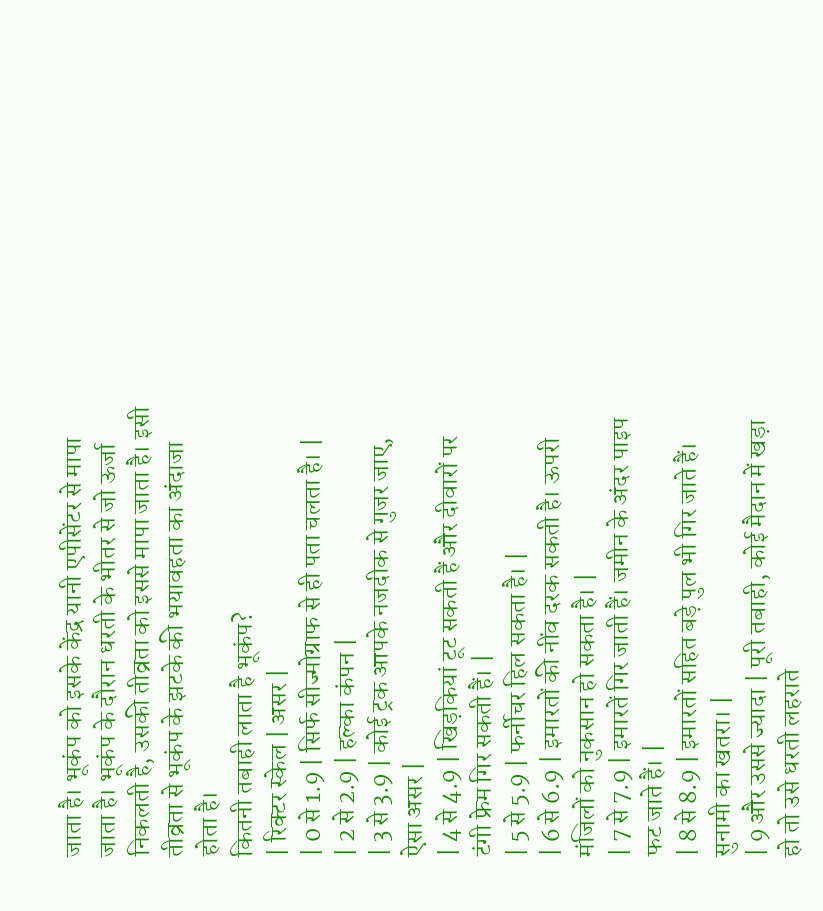जाता है। भूकंप को इसके केंद्र यानी एपीसेंटर से मापा जाता है। भूकंप के दौरान धरती के भीतर से जो ऊर्जा निकलती है, उसकी तीव्रता को इससे मापा जाता है। इसी तीव्रता से भूकंप के झटके की भयावहता का अंदाजा होता है।
कितनी तबाही लाता है भूकंप?
| रिक्टर स्केल | असर |
| 0 से 1.9 | सिर्फ सीज्मोग्राफ से ही पता चलता है। |
| 2 से 2.9 | हल्का कंपन |
| 3 से 3.9 | कोई ट्रक आपके नजदीक से गुजर जाए, ऐसा असर |
| 4 से 4.9 | खिड़कियां टूट सकती हैं और दीवारों पर टंगी फ्रेम गिर सकती हैं। |
| 5 से 5.9 | फर्नीचर हिल सकता है। |
| 6 से 6.9 | इमारतों की नींव दरक सकती है। ऊपरी मंजिलों को नुकसान हो सकता है। |
| 7 से 7.9 | इमारतें गिर जाती हैं। जमीन के अंदर पाइप फट जाते हैं। |
| 8 से 8.9 | इमारतों सहित बड़े पुल भी गिर जाते हैं। सुनामी का खतरा। |
| 9 और उससे ज्यादा | पूरी तबाही, कोई मैदान में खड़ा हो तो उसे धरती लहराते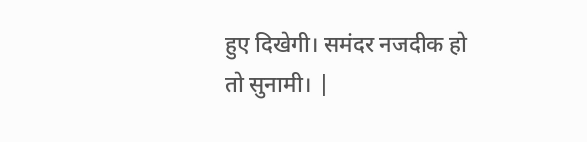हुए दिखेगी। समंदर नजदीक हो तो सुनामी। |